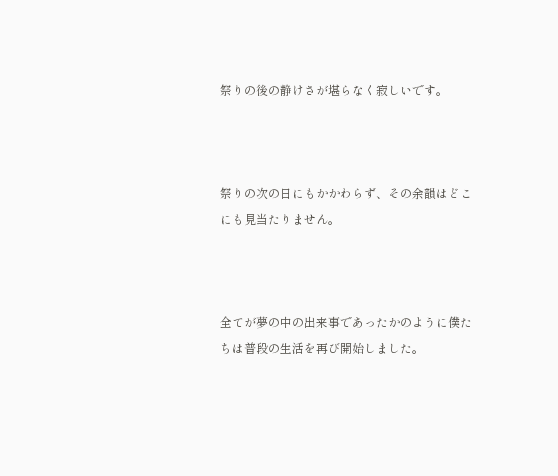祭りの後の静けさが堪らなく寂しいです。



祭りの次の日にもかかわらず、その余韻はどこにも見当たりません。



全てが夢の中の出来事であったかのように僕たちは普段の生活を再び開始しました。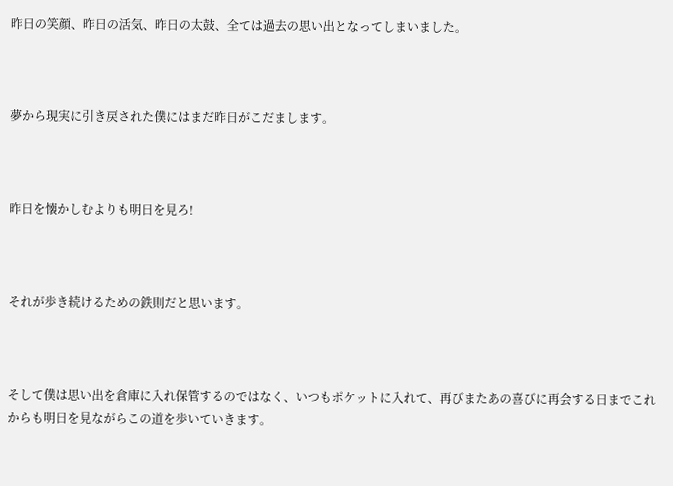昨日の笑顔、昨日の活気、昨日の太鼓、全ては過去の思い出となってしまいました。



夢から現実に引き戻された僕にはまだ昨日がこだまします。



昨日を懐かしむよりも明日を見ろ!



それが歩き続けるための鉄則だと思います。



そして僕は思い出を倉庫に入れ保管するのではなく、いつもポケットに入れて、再びまたあの喜びに再会する日までこれからも明日を見ながらこの道を歩いていきます。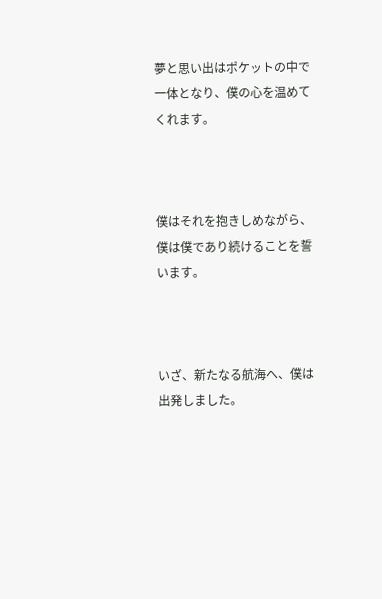夢と思い出はポケットの中で一体となり、僕の心を温めてくれます。



僕はそれを抱きしめながら、僕は僕であり続けることを誓います。



いざ、新たなる航海へ、僕は出発しました。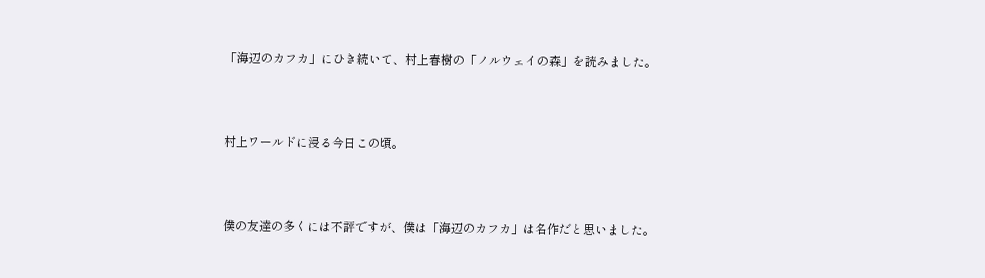「海辺のカフカ」にひき続いて、村上春樹の「ノルウェイの森」を読みました。



村上ワールドに浸る今日この頃。



僕の友達の多くには不評ですが、僕は「海辺のカフカ」は名作だと思いました。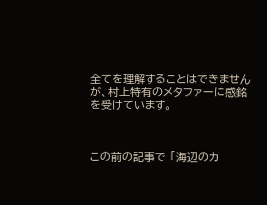全てを理解することはできませんが、村上特有のメタファーに感銘を受けています。



この前の記事で 「海辺のカ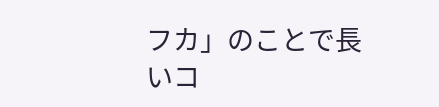フカ」のことで長いコ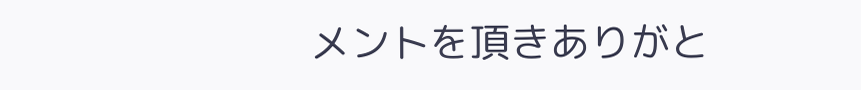メントを頂きありがと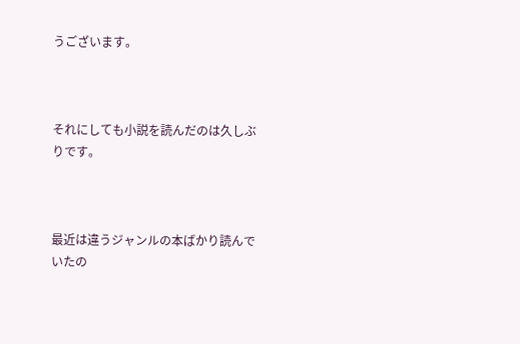うございます。



それにしても小説を読んだのは久しぶりです。



最近は違うジャンルの本ばかり読んでいたの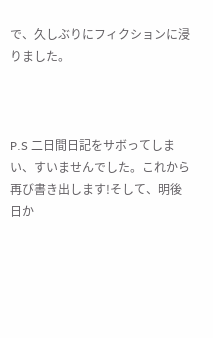で、久しぶりにフィクションに浸りました。



P.S 二日間日記をサボってしまい、すいませんでした。これから再び書き出します!そして、明後日か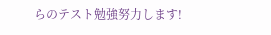らのテスト勉強努力します!